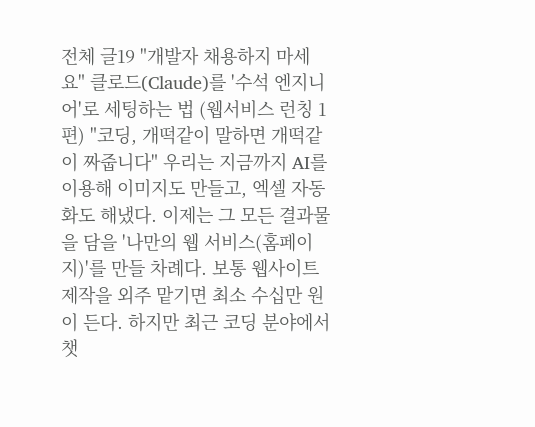전체 글19 "개발자 채용하지 마세요" 클로드(Claude)를 '수석 엔지니어'로 세팅하는 법 (웹서비스 런칭 1편) "코딩, 개떡같이 말하면 개떡같이 짜줍니다" 우리는 지금까지 AI를 이용해 이미지도 만들고, 엑셀 자동화도 해냈다. 이제는 그 모든 결과물을 담을 '나만의 웹 서비스(홈페이지)'를 만들 차례다. 보통 웹사이트 제작을 외주 맡기면 최소 수십만 원이 든다. 하지만 최근 코딩 분야에서 챗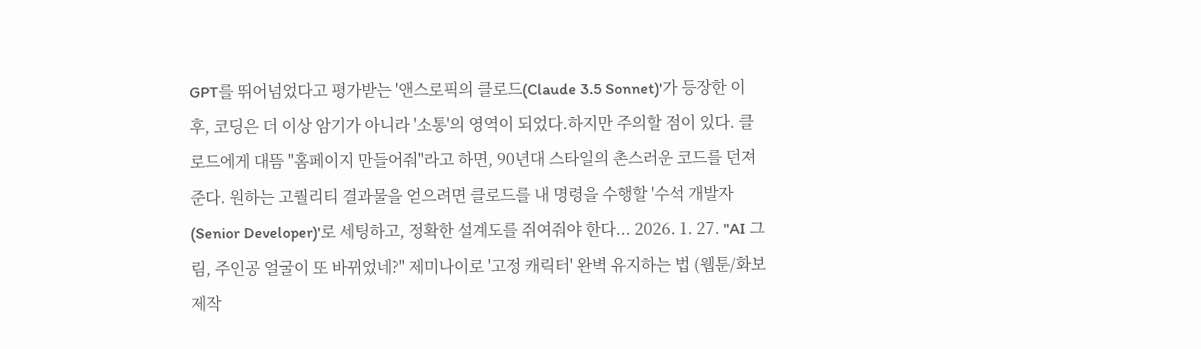GPT를 뛰어넘었다고 평가받는 '앤스로픽의 클로드(Claude 3.5 Sonnet)'가 등장한 이후, 코딩은 더 이상 암기가 아니라 '소통'의 영역이 되었다.하지만 주의할 점이 있다. 클로드에게 대뜸 "홈페이지 만들어줘"라고 하면, 90년대 스타일의 촌스러운 코드를 던져준다. 원하는 고퀄리티 결과물을 얻으려면 클로드를 내 명령을 수행할 '수석 개발자(Senior Developer)'로 세팅하고, 정확한 설계도를 쥐여줘야 한다... 2026. 1. 27. "AI 그림, 주인공 얼굴이 또 바뀌었네?" 제미나이로 '고정 캐릭터' 완벽 유지하는 법 (웹툰/화보 제작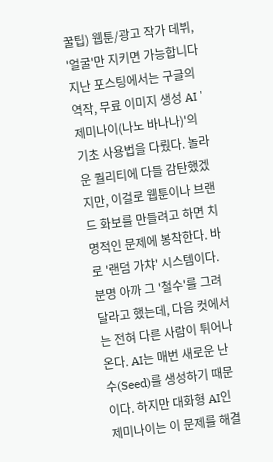꿀팁) 웹툰/광고 작가 데뷔, '얼굴'만 지키면 가능합니다 지난 포스팅에서는 구글의 역작, 무료 이미지 생성 AI '제미나이(나노 바나나)'의 기초 사용법을 다뤘다. 놀라운 퀄리티에 다들 감탄했겠지만, 이걸로 웹툰이나 브랜드 화보를 만들려고 하면 치명적인 문제에 봉착한다. 바로 '랜덤 가챠' 시스템이다.분명 아까 그 '철수'를 그려달라고 했는데, 다음 컷에서는 전혀 다른 사람이 튀어나온다. AI는 매번 새로운 난수(Seed)를 생성하기 때문이다. 하지만 대화형 AI인 제미나이는 이 문제를 해결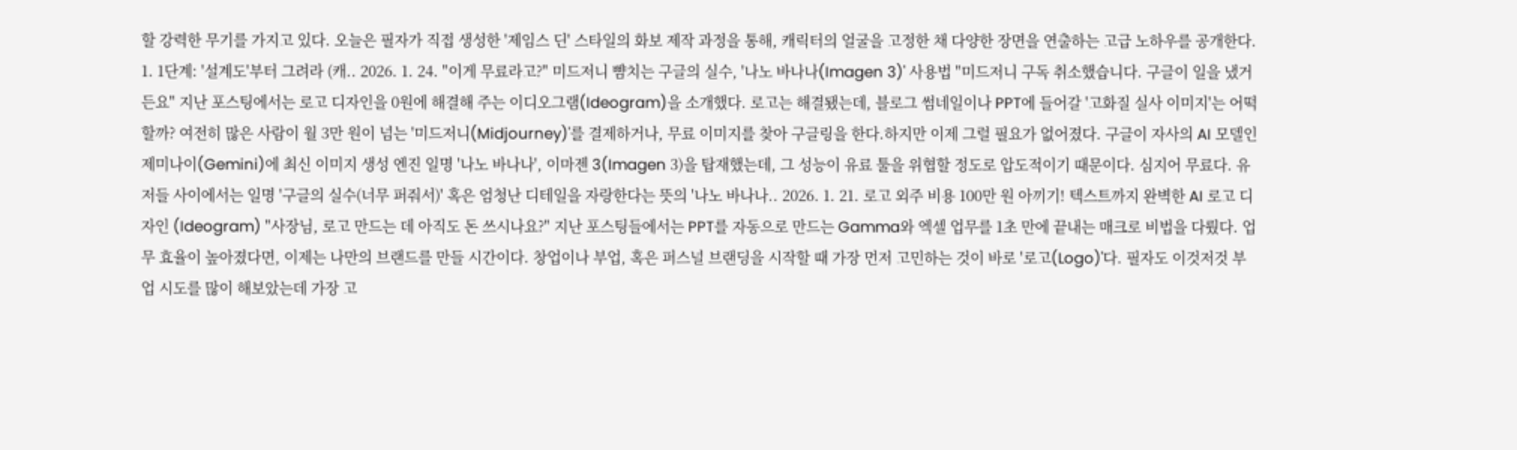할 강력한 무기를 가지고 있다. 오늘은 필자가 직접 생성한 '제임스 딘' 스타일의 화보 제작 과정을 통해, 캐릭터의 얼굴을 고정한 채 다양한 장면을 연출하는 고급 노하우를 공개한다. 1. 1단계: '설계도'부터 그려라 (캐.. 2026. 1. 24. "이게 무료라고?" 미드저니 뺨치는 구글의 실수, '나노 바나나(Imagen 3)' 사용법 "미드저니 구독 취소했습니다. 구글이 일을 냈거든요" 지난 포스팅에서는 로고 디자인을 0원에 해결해 주는 이디오그램(Ideogram)을 소개했다. 로고는 해결됐는데, 블로그 썸네일이나 PPT에 들어갈 '고화질 실사 이미지'는 어떡할까? 여전히 많은 사람이 월 3만 원이 넘는 '미드저니(Midjourney)'를 결제하거나, 무료 이미지를 찾아 구글링을 한다.하지만 이제 그럴 필요가 없어졌다. 구글이 자사의 AI 모델인 제미나이(Gemini)에 최신 이미지 생성 엔진 일명 '나노 바나나', 이마젠 3(Imagen 3)을 탑재했는데, 그 성능이 유료 툴을 위협할 정도로 압도적이기 때문이다. 심지어 무료다. 유저들 사이에서는 일명 '구글의 실수(너무 퍼줘서)' 혹은 엄청난 디테일을 자랑한다는 뜻의 '나노 바나나.. 2026. 1. 21. 로고 외주 비용 100만 원 아끼기! 텍스트까지 완벽한 AI 로고 디자인 (Ideogram) "사장님, 로고 만드는 데 아직도 돈 쓰시나요?" 지난 포스팅들에서는 PPT를 자동으로 만드는 Gamma와 엑셀 업무를 1초 만에 끝내는 매크로 비법을 다뤘다. 업무 효율이 높아졌다면, 이제는 나만의 브랜드를 만들 시간이다. 창업이나 부업, 혹은 퍼스널 브랜딩을 시작할 때 가장 먼저 고민하는 것이 바로 '로고(Logo)'다. 필자도 이것저것 부업 시도를 많이 해보았는데 가장 고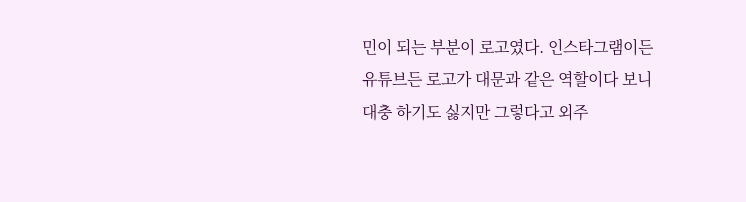민이 되는 부분이 로고였다. 인스타그램이든 유튜브든 로고가 대문과 같은 역할이다 보니 대충 하기도 싫지만 그렇다고 외주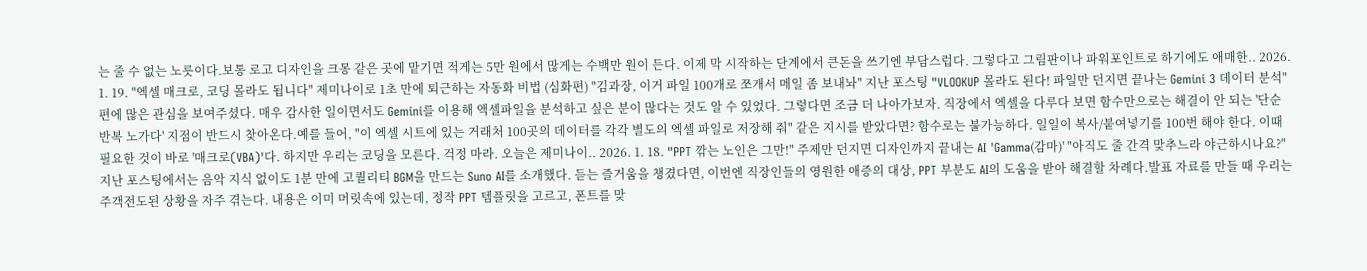는 줄 수 없는 노릇이다.보통 로고 디자인을 크몽 같은 곳에 맡기면 적게는 5만 원에서 많게는 수백만 원이 든다. 이제 막 시작하는 단계에서 큰돈을 쓰기엔 부담스럽다. 그렇다고 그림판이나 파워포인트로 하기에도 애매한.. 2026. 1. 19. "엑셀 매크로, 코딩 몰라도 됩니다" 제미나이로 1초 만에 퇴근하는 자동화 비법 (심화편) "김과장, 이거 파일 100개로 쪼개서 메일 좀 보내놔" 지난 포스팅 "VLOOKUP 몰라도 된다! 파일만 던지면 끝나는 Gemini 3 데이터 분석" 편에 많은 관심을 보여주셨다. 매우 감사한 일이면서도 Gemini를 이용해 액셀파일을 분석하고 싶은 분이 많다는 것도 알 수 있었다. 그렇다면 조금 더 나아가보자. 직장에서 엑셀을 다루다 보면 함수만으로는 해결이 안 되는 '단순 반복 노가다' 지점이 반드시 찾아온다.예를 들어, "이 엑셀 시트에 있는 거래처 100곳의 데이터를 각각 별도의 엑셀 파일로 저장해 줘" 같은 지시를 받았다면? 함수로는 불가능하다. 일일이 복사/붙여넣기를 100번 해야 한다. 이때 필요한 것이 바로 '매크로(VBA)'다. 하지만 우리는 코딩을 모른다. 걱정 마라. 오늘은 제미나이.. 2026. 1. 18. "PPT 깎는 노인은 그만!" 주제만 던지면 디자인까지 끝내는 AI 'Gamma(감마)' "아직도 줄 간격 맞추느라 야근하시나요?" 지난 포스팅에서는 음악 지식 없이도 1분 만에 고퀄리티 BGM을 만드는 Suno AI를 소개했다. 듣는 즐거움을 챙겼다면, 이번엔 직장인들의 영원한 애증의 대상, PPT 부분도 AI의 도움을 받아 해결할 차례다.발표 자료를 만들 때 우리는 주객전도된 상황을 자주 겪는다. 내용은 이미 머릿속에 있는데, 정작 PPT 템플릿을 고르고, 폰트를 맞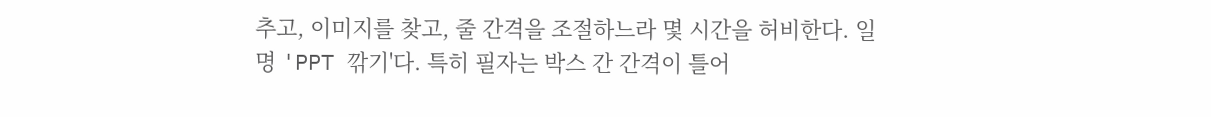추고, 이미지를 찾고, 줄 간격을 조절하느라 몇 시간을 허비한다. 일명 'PPT 깎기'다. 특히 필자는 박스 간 간격이 틀어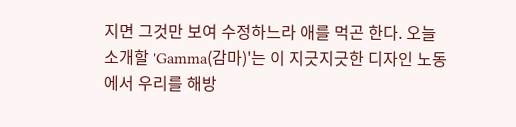지면 그것만 보여 수정하느라 애를 먹곤 한다. 오늘 소개할 'Gamma(감마)'는 이 지긋지긋한 디자인 노동에서 우리를 해방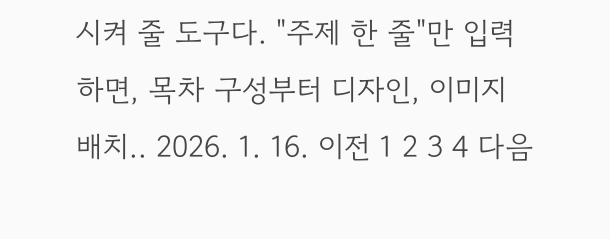시켜 줄 도구다. "주제 한 줄"만 입력하면, 목차 구성부터 디자인, 이미지 배치.. 2026. 1. 16. 이전 1 2 3 4 다음